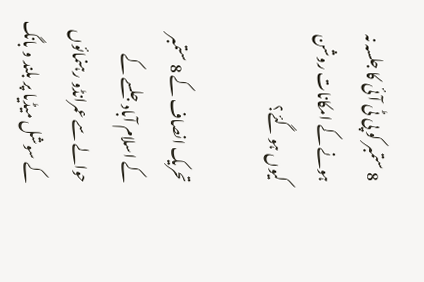8 ستمبر کو پی ٹی آ ئی کا جلسہ نہ ہونے کے امکانات روشن کیوں ہو گئے؟

تحریک انصاف کے 8 ستمبر کے اسلام آباد جلسے کے حوالے سے عمرانڈو رہنمائوں کے سوشل میڈیا پر بلند و بانگ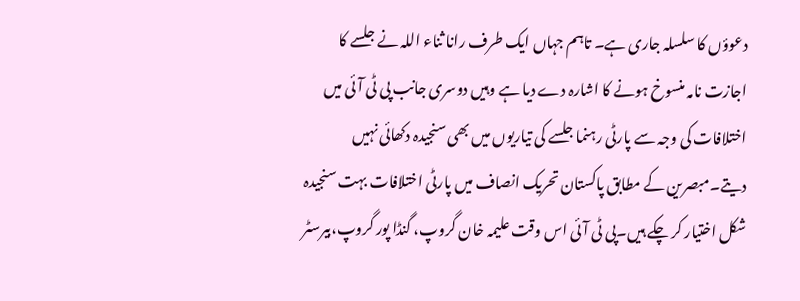دعوؤں کا سلسلہ جاری ہے۔ تاہم جہاں ایک طرف رانا ثناء اللہ نے جلسے کا اجازت نامہ منسوخ ہونے کا اشارہ دے دیا ہے وہیں دوسری جانب پی ٹی آئی میں اختلافات کی وجہ سے پارٹی رہنما جلسے کی تیاریوں میں بھی سنجیدہ دکھائی نہیں دیتے۔مبصرین کے مطابق پاکستان تحریک انصاف میں پارٹی اختلافات بہت سنجیدہ شکل اختیار کر چکے ہیں۔پی ٹی آئی اس وقت علیمہ خان گروپ، گنڈا پور گروپ،بیرسٹر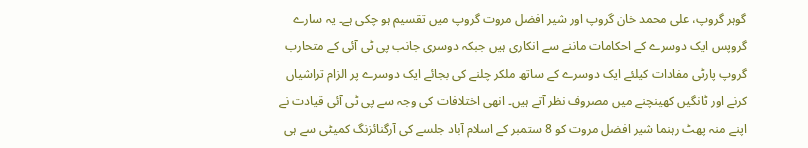گوہر گروپ، علی محمد خان گروپ اور شیر افضل مروت گروپ میں تقسیم ہو چکی ہے۔ یہ سارے گروپس ایک دوسرے کے احکامات ماننے سے انکاری ہیں جبکہ دوسری جانب پی ٹی آئی کے متحارب گروپ پارٹی مفادات کیلئے ایک دوسرے کے ساتھ ملکر چلنے کی بجائے ایک دوسرے پر الزام تراشیاں کرنے اور ٹانگیں کھینچنے میں مصروف نظر آتے ہیں۔ انھی اختلافات کی وجہ سے پی ٹی آئی قیادت نے اپنے منہ پھٹ رہنما شیر افضل مروت کو 8 ستمبر کے اسلام آباد جلسے کی آرگنائزنگ کمیٹی سے ہی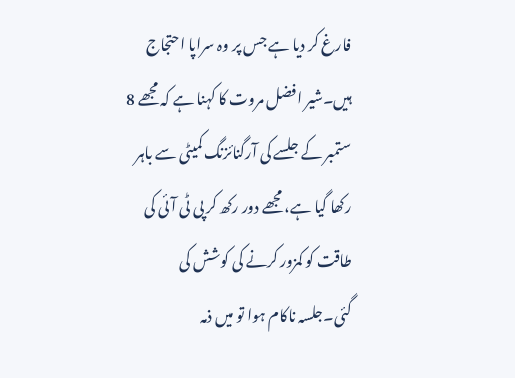فارغ کر دیا ہے جس پر وہ سراپا احتجاج ہیں۔شیر افضل مروت کا کہنا ہے کہ مجھے 8 ستمبر کے جلسے کی آرگنائزنگ کمیٹی سے باہر رکھا گیا ہے، مجھے دور رکھ کر پی ٹی آئی کی طاقت کو کمزور کرنے کی کوشش کی گئی۔جلسہ ناکام ہوا تو میں ذمہ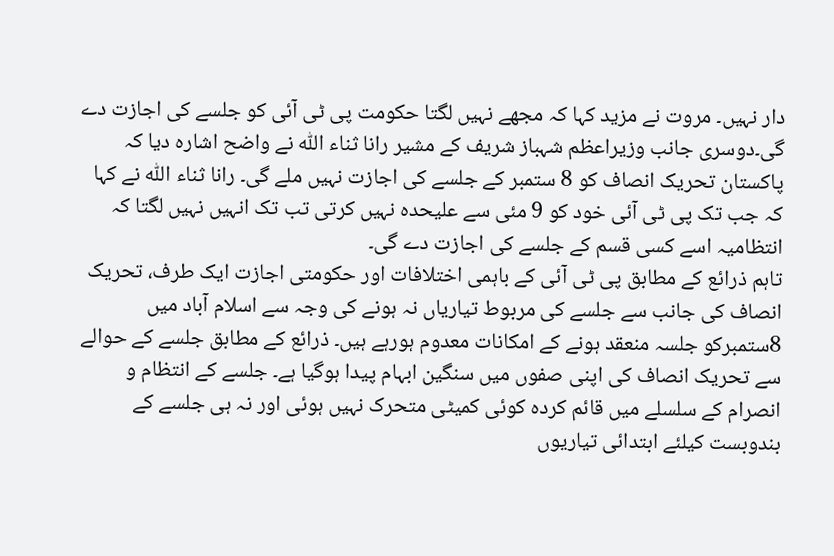دار نہیں۔ مروت نے مزید کہا کہ مجھے نہیں لگتا حکومت پی ٹی آئی کو جلسے کی اجازت دے گی۔دوسری جانب وزیراعظم شہباز شریف کے مشیر رانا ثناء اللّٰہ نے واضح اشارہ دیا کہ پاکستان تحریک انصاف کو 8 ستمبر کے جلسے کی اجازت نہیں ملے گی۔ رانا ثناء اللّٰہ نے کہا کہ جب تک پی ٹی آئی خود کو 9 مئی سے علیحدہ نہیں کرتی تب تک انہیں نہیں لگتا کہ انتظامیہ اسے کسی قسم کے جلسے کی اجازت دے گی۔
تاہم ذرائع کے مطابق پی ٹی آئی کے باہمی اختلافات اور حکومتی اجازت ایک طرف، تحریک انصاف کی جانب سے جلسے کی مربوط تیاریاں نہ ہونے کی وجہ سے اسلام آباد میں 8ستمبرکو جلسہ منعقد ہونے کے امکانات معدوم ہورہے ہیں۔ ذرائع کے مطابق جلسے کے حوالے سے تحریک انصاف کی اپنی صفوں میں سنگین ابہام پیدا ہوگیا ہے۔ جلسے کے انتظام و انصرام کے سلسلے میں قائم کردہ کوئی کمیٹی متحرک نہیں ہوئی اور نہ ہی جلسے کے بندوبست کیلئے ابتدائی تیاریوں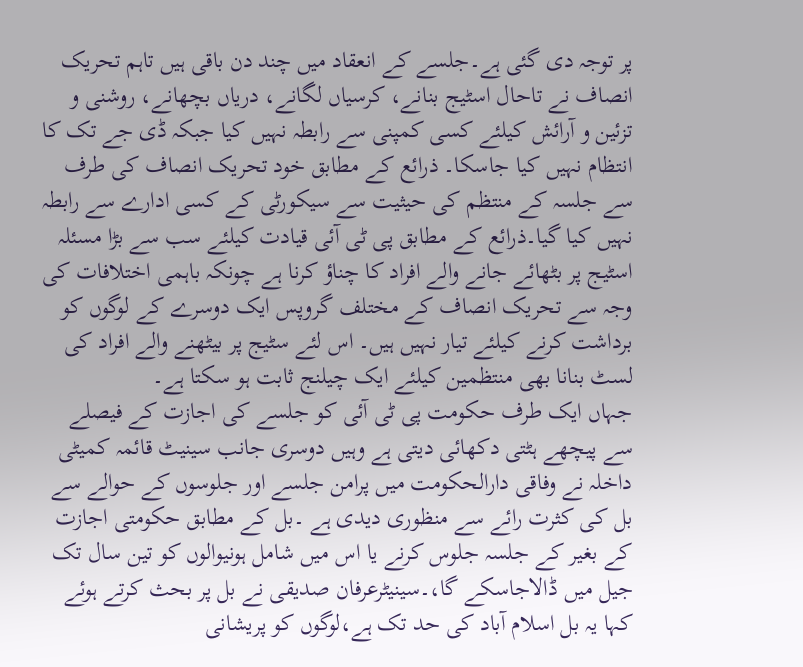پر توجہ دی گئی ہے۔جلسے کے انعقاد میں چند دن باقی ہیں تاہم تحریک انصاف نے تاحال اسٹیج بنانے، کرسیاں لگانے، دریاں بچھانے، روشنی و تزئین و آرائش کیلئے کسی کمپنی سے رابطہ نہیں کیا جبکہ ڈی جے تک کا انتظام نہیں کیا جاسکا۔ ذرائع کے مطابق خود تحریک انصاف کی طرف سے جلسہ کے منتظم کی حیثیت سے سیکورٹی کے کسی ادارے سے رابطہ نہیں کیا گیا۔ذرائع کے مطابق پی ٹی آئی قیادت کیلئے سب سے بڑا مسئلہ اسٹیج پر بٹھائے جانے والے افراد کا چناؤ کرنا ہے چونکہ باہمی اختلافات کی وجہ سے تحریک انصاف کے مختلف گروپس ایک دوسرے کے لوگوں کو برداشت کرنے کیلئے تیار نہیں ہیں۔ اس لئے سٹیج پر بیٹھنے والے افراد کی لسٹ بنانا بھی منتظمین کیلئے ایک چیلنج ثابت ہو سکتا ہے۔
جہاں ایک طرف حکومت پی ٹی آئی کو جلسے کی اجازت کے فیصلے سے پیچھے ہٹتی دکھائی دیتی ہے وہیں دوسری جانب سینیٹ قائمہ کمیٹی داخلہ نے وفاقی دارالحکومت میں پرامن جلسے اور جلوسوں کے حوالے سے بل کی کثرت رائے سے منظوری دیدی ہے ۔بل کے مطابق حکومتی اجازت کے بغیر کے جلسہ جلوس کرنے یا اس میں شامل ہونیوالوں کو تین سال تک جیل میں ڈالاجاسکے گا،۔سینیٹرعرفان صدیقی نے بل پر بحث کرتے ہوئے کہا یہ بل اسلام آباد کی حد تک ہے،لوگوں کو پریشانی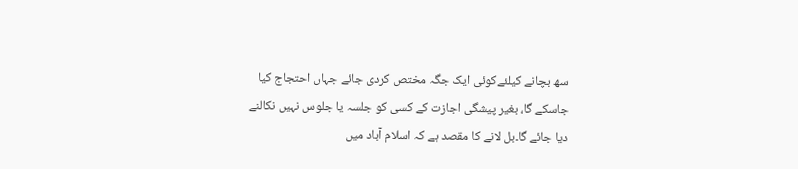سھ بچانے کیلئےکوئی ایک جگہ مختص کردی جائے جہاں احتجاج کیا جاسکے گا، بغیر پیشگی اجازت کے کسی کو جلسہ یا جلوس نہیں نکالنے دیا جائے گا۔بل لانے کا مقصد ہے کہ اسلام آباد میں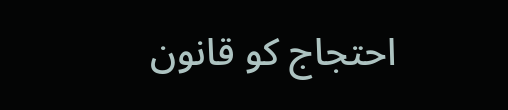احتجاج کو قانون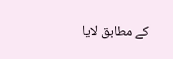کے مطابق لایا